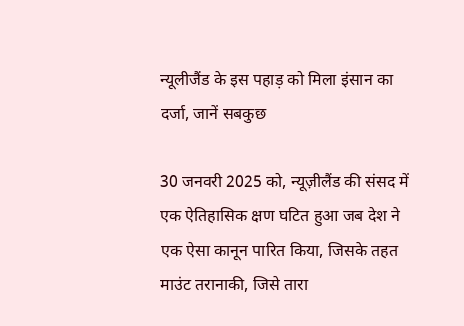न्यूलीजैंड के इस पहाड़ को मिला इंसान का दर्जा, जानें सबकुछ

30 जनवरी 2025 को, न्यूज़ीलैंड की संसद में एक ऐतिहासिक क्षण घटित हुआ जब देश ने एक ऐसा कानून पारित किया, जिसके तहत माउंट तरानाकी, जिसे तारा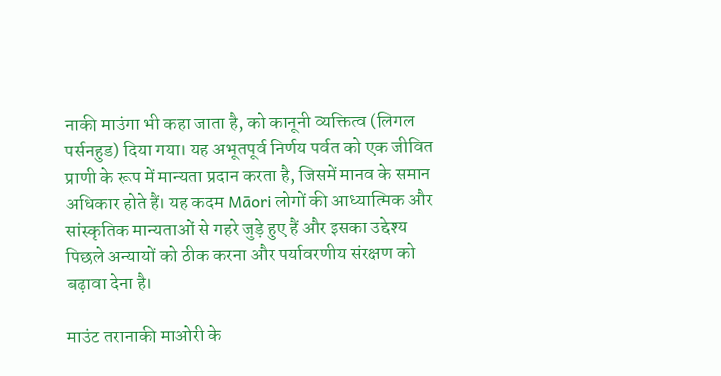नाकी माउंगा भी कहा जाता है, को कानूनी व्यक्तित्व (लिगल पर्सनहुड) दिया गया। यह अभूतपूर्व निर्णय पर्वत को एक जीवित प्राणी के रूप में मान्यता प्रदान करता है, जिसमें मानव के समान अधिकार होते हैं। यह कदम Māori लोगों की आध्यात्मिक और सांस्कृतिक मान्यताओं से गहरे जुड़े हुए हैं और इसका उद्देश्य पिछले अन्यायों को ठीक करना और पर्यावरणीय संरक्षण को बढ़ावा देना है।

माउंट तरानाकी माओरी के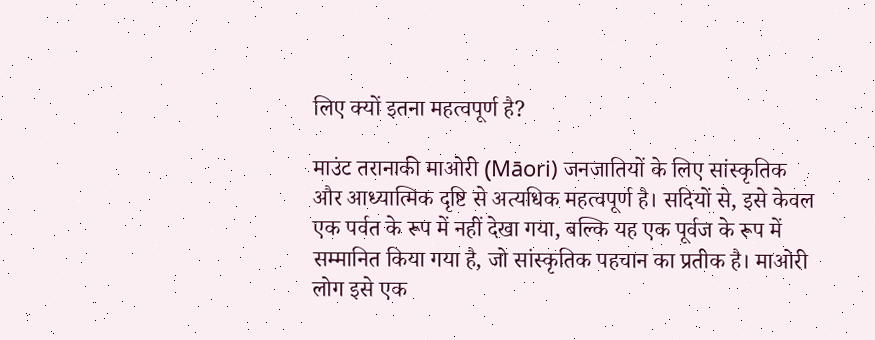लिए क्यों इतना महत्वपूर्ण है?

माउंट तरानाकी माओरी (Māori) जनजातियों के लिए सांस्कृतिक और आध्यात्मिक दृष्टि से अत्यधिक महत्वपूर्ण है। सदियों से, इसे केवल एक पर्वत के रूप में नहीं देखा गया, बल्कि यह एक पूर्वज के रूप में सम्मानित किया गया है, जो सांस्कृतिक पहचान का प्रतीक है। माओरी लोग इसे एक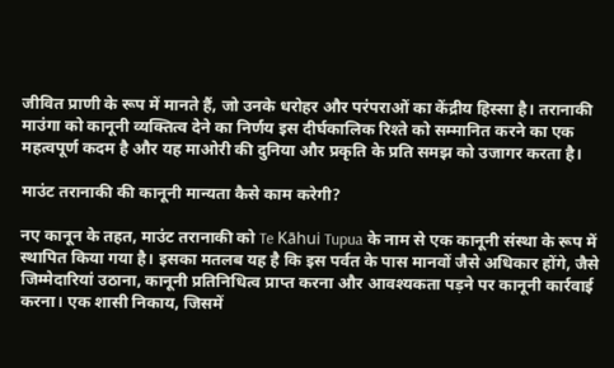जीवित प्राणी के रूप में मानते हैं, जो उनके धरोहर और परंपराओं का केंद्रीय हिस्सा है। तरानाकी माउंगा को कानूनी व्यक्तित्व देने का निर्णय इस दीर्घकालिक रिश्ते को सम्मानित करने का एक महत्वपूर्ण कदम है और यह माओरी की दुनिया और प्रकृति के प्रति समझ को उजागर करता है।

माउंट तरानाकी की कानूनी मान्यता कैसे काम करेगी?

नए कानून के तहत, माउंट तरानाकी को Te Kāhui Tupua के नाम से एक कानूनी संस्था के रूप में स्थापित किया गया है। इसका मतलब यह है कि इस पर्वत के पास मानवों जैसे अधिकार होंगे, जैसे जिम्मेदारियां उठाना, कानूनी प्रतिनिधित्व प्राप्त करना और आवश्यकता पड़ने पर कानूनी कार्रवाई करना। एक शासी निकाय, जिसमें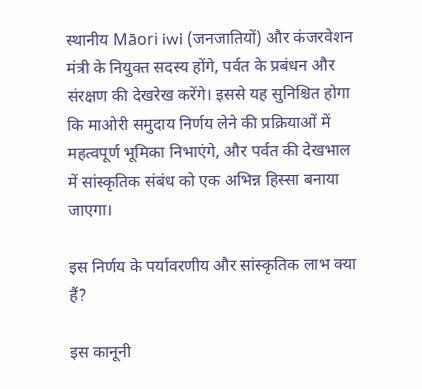स्थानीय Māori iwi (जनजातियों) और कंजरवेशन मंत्री के नियुक्त सदस्य होंगे, पर्वत के प्रबंधन और संरक्षण की देखरेख करेंगे। इससे यह सुनिश्चित होगा कि माओरी समुदाय निर्णय लेने की प्रक्रियाओं में महत्वपूर्ण भूमिका निभाएंगे, और पर्वत की देखभाल में सांस्कृतिक संबंध को एक अभिन्न हिस्सा बनाया जाएगा।

इस निर्णय के पर्यावरणीय और सांस्कृतिक लाभ क्या हैं?

इस कानूनी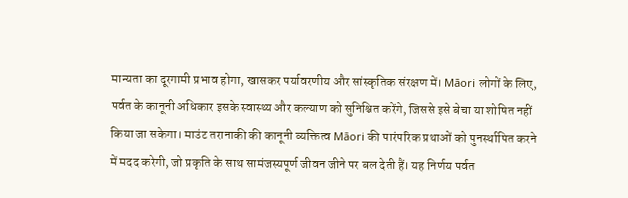मान्यता का दूरगामी प्रभाव होगा, खासकर पर्यावरणीय और सांस्कृतिक संरक्षण में। Māori लोगों के लिए, पर्वत के कानूनी अधिकार इसके स्वास्थ्य और कल्याण को सुनिश्चित करेंगे, जिससे इसे बेचा या शोषित नहीं किया जा सकेगा। माउंट तरानाकी की कानूनी व्यक्तित्व Māori की पारंपरिक प्रथाओं को पुनर्स्थापित करने में मदद करेगी, जो प्रकृति के साथ सामंजस्यपूर्ण जीवन जीने पर बल देती हैं। यह निर्णय पर्वत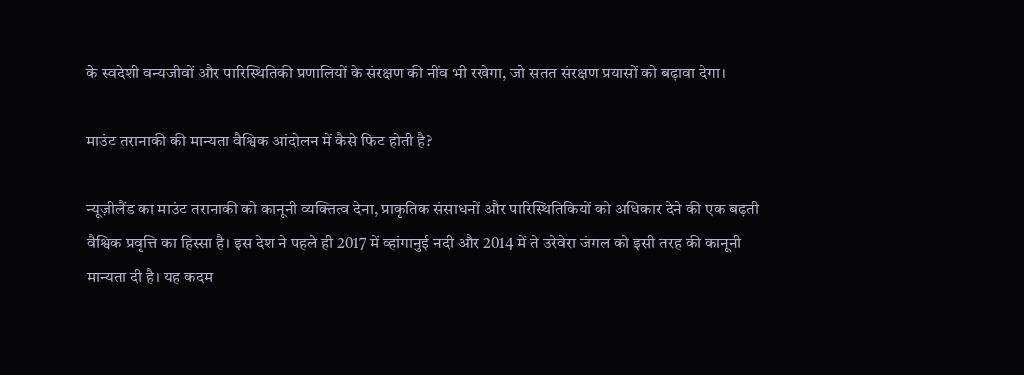के स्वदेशी वन्यजीवों और पारिस्थितिकी प्रणालियों के संरक्षण की नींव भी रखेगा, जो सतत संरक्षण प्रयासों को बढ़ावा देगा।

माउंट तरानाकी की मान्यता वैश्विक आंदोलन में कैसे फिट होती है?

न्यूज़ीलैंड का माउंट तरानाकी को कानूनी व्यक्तित्व देना, प्राकृतिक संसाधनों और पारिस्थितिकियों को अधिकार देने की एक बढ़ती वैश्विक प्रवृत्ति का हिस्सा है। इस देश ने पहले ही 2017 में व्हांगानुई नदी और 2014 में ते उरेवेरा जंगल को इसी तरह की कानूनी मान्यता दी है। यह कदम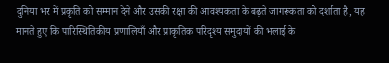दुनिया भर में प्रकृति को सम्मान देने और उसकी रक्षा की आवश्यकता के बढ़ते जागरूकता को दर्शाता है, यह मानते हुए कि पारिस्थितिकीय प्रणालियाँ और प्राकृतिक परिदृश्य समुदायों की भलाई के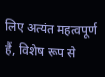लिए अत्यंत महत्वपूर्ण हैं, विशेष रूप से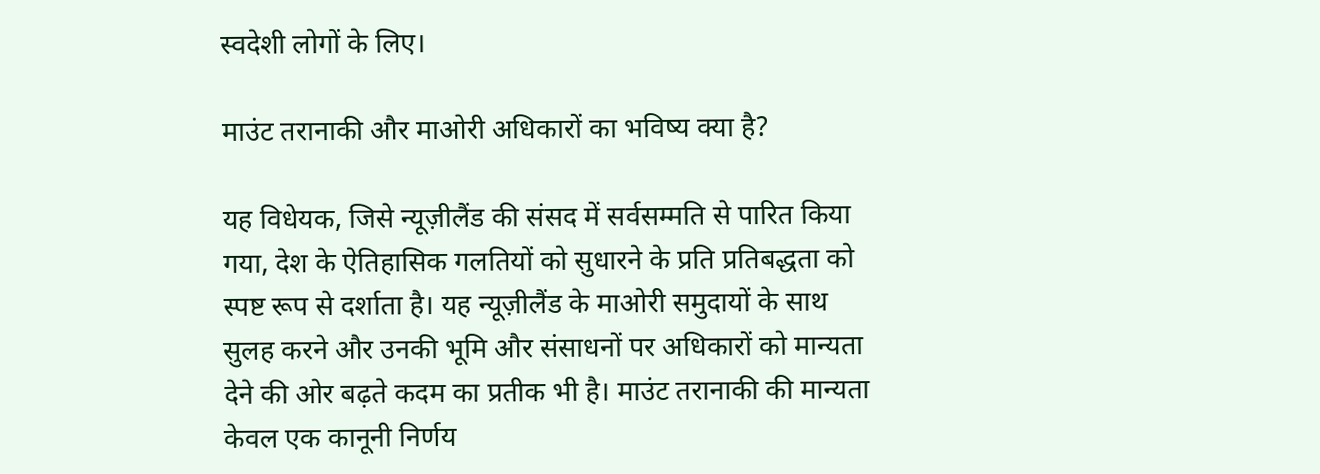स्वदेशी लोगों के लिए।

माउंट तरानाकी और माओरी अधिकारों का भविष्य क्या है?

यह विधेयक, जिसे न्यूज़ीलैंड की संसद में सर्वसम्मति से पारित किया गया, देश के ऐतिहासिक गलतियों को सुधारने के प्रति प्रतिबद्धता को स्पष्ट रूप से दर्शाता है। यह न्यूज़ीलैंड के माओरी समुदायों के साथ सुलह करने और उनकी भूमि और संसाधनों पर अधिकारों को मान्यता देने की ओर बढ़ते कदम का प्रतीक भी है। माउंट तरानाकी की मान्यता केवल एक कानूनी निर्णय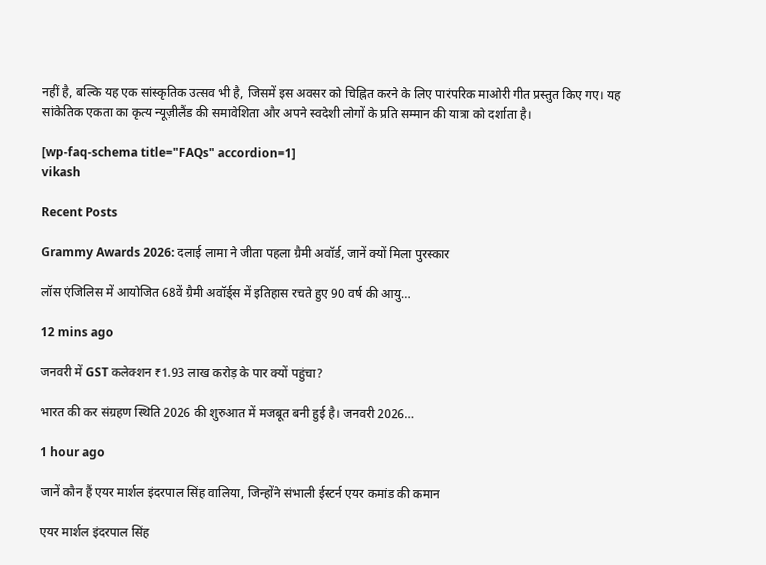नहीं है, बल्कि यह एक सांस्कृतिक उत्सव भी है, जिसमें इस अवसर को चिह्नित करने के लिए पारंपरिक माओरी गीत प्रस्तुत किए गए। यह सांकेतिक एकता का कृत्य न्यूज़ीलैंड की समावेशिता और अपने स्वदेशी लोगों के प्रति सम्मान की यात्रा को दर्शाता है।

[wp-faq-schema title="FAQs" accordion=1]
vikash

Recent Posts

Grammy Awards 2026: दलाई लामा ने जीता पहला ग्रैमी अवॉर्ड, जानें क्यों मिला पुरस्कार

लॉस एंजिलिस में आयोजित 68वें ग्रैमी अवॉर्ड्स में इतिहास रचते हुए 90 वर्ष की आयु…

12 mins ago

जनवरी में GST कलेक्शन ₹1.93 लाख करोड़ के पार क्यों पहुंचा?

भारत की कर संग्रहण स्थिति 2026 की शुरुआत में मजबूत बनी हुई है। जनवरी 2026…

1 hour ago

जानें कौन हैं एयर मार्शल इंदरपाल सिंह वालिया, जिन्होंने संभाली ईस्टर्न एयर कमांड की कमान

एयर मार्शल इंदरपाल सिंह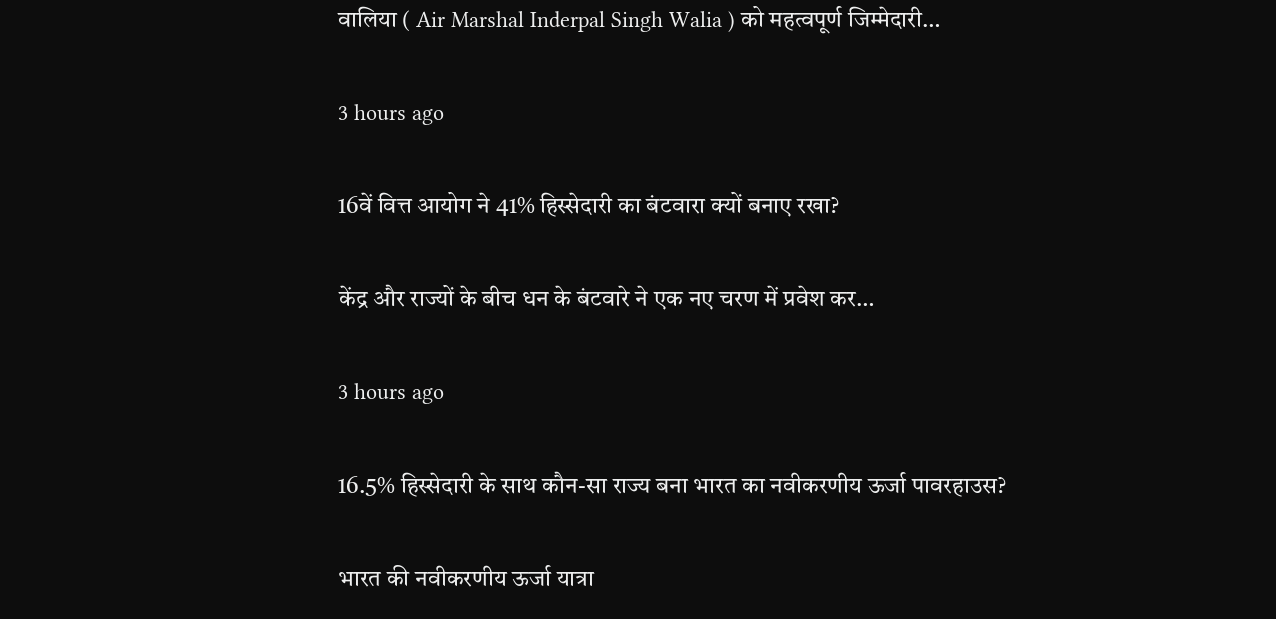वालिया ( Air Marshal Inderpal Singh Walia ) को महत्वपूर्ण जिम्मेदारी…

3 hours ago

16वें वित्त आयोग ने 41% हिस्सेदारी का बंटवारा क्यों बनाए रखा?

केंद्र और राज्यों के बीच धन के बंटवारे ने एक नए चरण में प्रवेश कर…

3 hours ago

16.5% हिस्सेदारी के साथ कौन-सा राज्य बना भारत का नवीकरणीय ऊर्जा पावरहाउस?

भारत की नवीकरणीय ऊर्जा यात्रा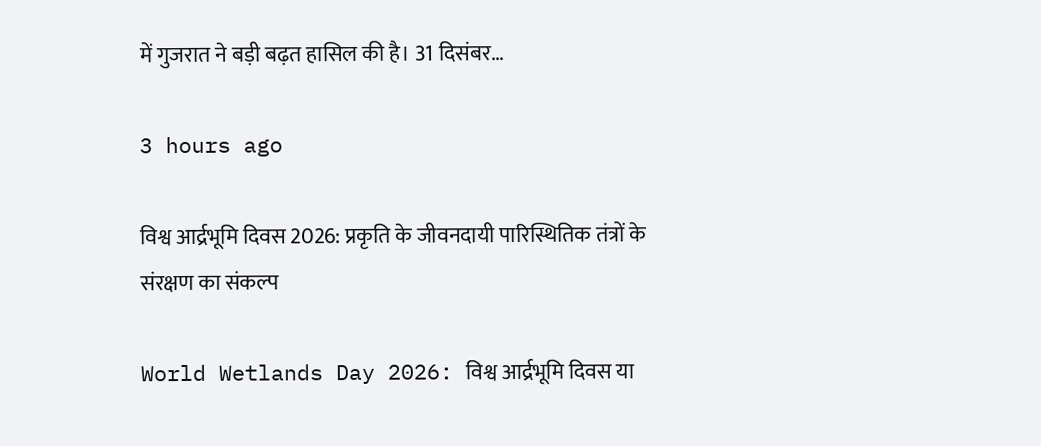में गुजरात ने बड़ी बढ़त हासिल की है। 31 दिसंबर…

3 hours ago

विश्व आर्द्रभूमि दिवस 2026: प्रकृति के जीवनदायी पारिस्थितिक तंत्रों के संरक्षण का संकल्प

World Wetlands Day 2026: विश्व आर्द्रभूमि दिवस या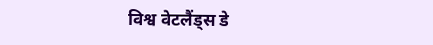विश्व वेटलैंड्स डे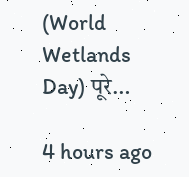(World Wetlands Day) पूरे…

4 hours ago